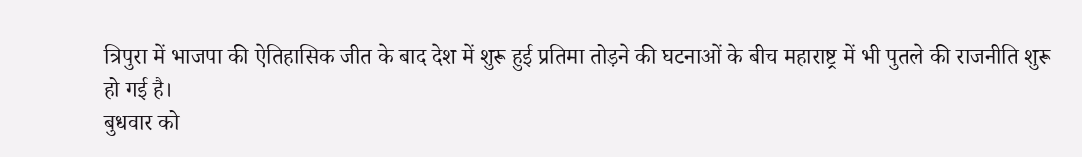त्रिपुरा में भाजपा की ऐतिहासिक जीत के बाद देश में शुरू हुई प्रतिमा तोड़ने की घटनाओं के बीच महाराष्ट्र में भी पुतले की राजनीति शुरू हो गई है।
बुधवार को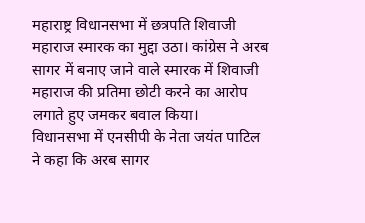महाराष्ट्र विधानसभा में छत्रपति शिवाजी महाराज स्मारक का मुद्दा उठा। कांग्रेस ने अरब सागर में बनाए जाने वाले स्मारक में शिवाजी महाराज की प्रतिमा छोटी करने का आरोप लगाते हुए जमकर बवाल किया।
विधानसभा में एनसीपी के नेता जयंत पाटिल ने कहा कि अरब सागर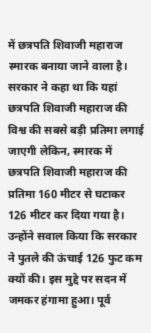में छत्रपति शिवाजी महाराज स्मारक बनाया जाने वाला है। सरकार ने कहा था कि यहां छत्रपति शिवाजी महाराज की विश्व की सबसे बड़ी प्रतिमा लगाई जाएगी लेकिन, स्मारक में छत्रपति शिवाजी महाराज की प्रतिमा 160 मीटर से घटाकर 126 मीटर कर दिया गया है।
उन्होंने सवाल किया कि सरकार ने पुतले की ऊंचाई 126 फुट कम क्यों की। इस मुद्दे पर सदन में जमकर हंगामा हुआ। पूर्व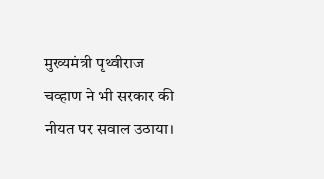मुख्यमंत्री पृथ्वीराज चव्हाण ने भी सरकार की नीयत पर सवाल उठाया।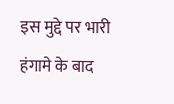इस मुद्दे पर भारी हंगामे के बाद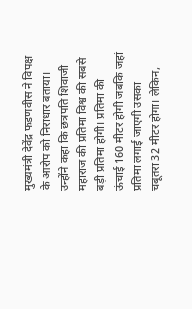मुख्यमंत्री देवेंद्र फडणवीस ने विपक्ष के आरोप को निराधार बताया।
उन्होंने कहा कि छत्रपति शिवाजी महाराज की प्रतिमा विश्व की सबसे बड़ी प्रतिमा होगी। प्रतिमा की ऊंचाई 160 मीटर होगी जबकि जहां प्रतिमा लगाई जाएगी उसका चबूतरा 32 मीटर होगा। लेकिन,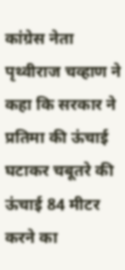कांग्रेस नेता पृथ्वीराज चव्हाण ने कहा कि सरकार ने प्रतिमा की ऊंचाई घटाकर चबूतरे की ऊंचाई 84 मीटर करने का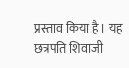प्रस्ताव किया है। यह छत्रपति शिवाजी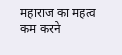महाराज का महत्व कम करने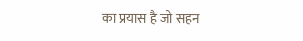का प्रयास है जो सहन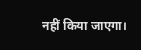नहीं किया जाएगा।